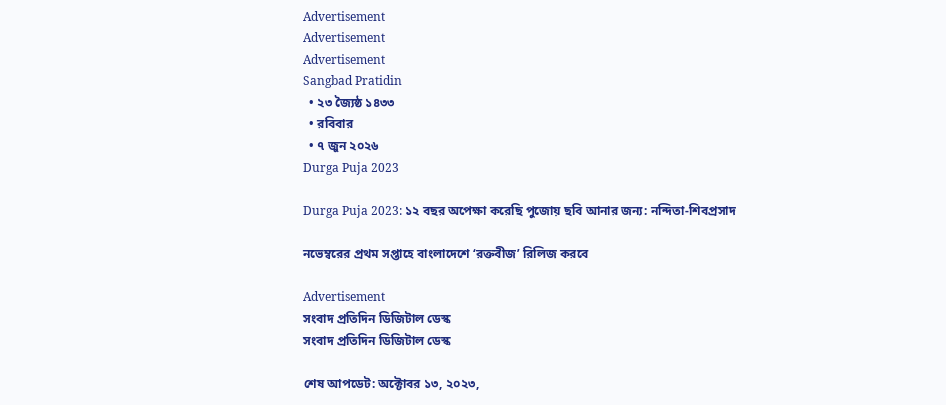Advertisement
Advertisement
Advertisement
Sangbad Pratidin
  • ২৩ জ্যৈষ্ঠ ১৪৩৩
  • রবিবার
  • ৭ জুন ২০২৬
Durga Puja 2023

Durga Puja 2023: ১২ বছর অপেক্ষা করেছি পুজোয় ছবি আনার জন্য: নন্দিতা-শিবপ্রসাদ

নভেম্বরের প্রথম সপ্তাহে বাংলাদেশে ‘রক্তবীজ’ রিলিজ করবে

Advertisement
সংবাদ প্রতিদিন ডিজিটাল ডেস্ক
সংবাদ প্রতিদিন ডিজিটাল ডেস্ক

শেষ আপডেট: অক্টোবর ১৩, ২০২৩,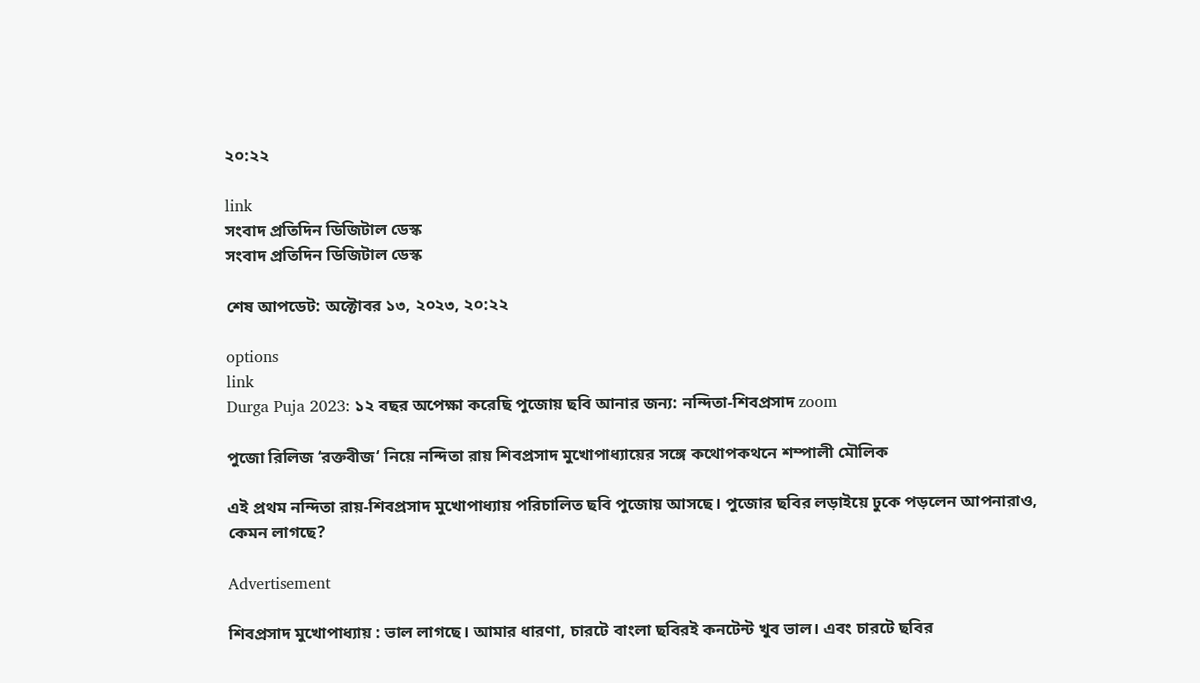২০:২২

link
সংবাদ প্রতিদিন ডিজিটাল ডেস্ক
সংবাদ প্রতিদিন ডিজিটাল ডেস্ক

শেষ আপডেট: অক্টোবর ১৩, ২০২৩, ২০:২২

options
link
Durga Puja 2023: ১২ বছর অপেক্ষা করেছি পুজোয় ছবি আনার জন্য: নন্দিতা-শিবপ্রসাদ zoom

পুজো রিলিজ ‘রক্তবীজ‘ নিয়ে নন্দিতা রায় শিবপ্রসাদ মুখোপাধ্যায়ের সঙ্গে কথোপকথনে শম্পালী মৌলিক

এই প্রথম নন্দিতা রায়-শিবপ্রসাদ মুখোপাধ‌্যায় পরিচালিত ছবি পুজোয় আসছে। পুজোর ছবির লড়াইয়ে ঢুকে পড়লেন আপনারাও, কেমন লাগছে?

Advertisement

শিবপ্রসাদ মুখোপাধ‌্যায় : ভাল লাগছে। আমার ধারণা, চারটে বাংলা ছবিরই কনটেন্ট খুব ভাল। এবং চারটে ছবির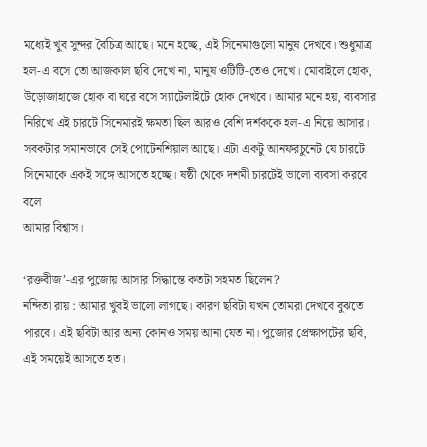মধ্যেই খুব সুন্দর বৈচিত্র আছে। মনে হচ্ছে, এই সিনেমাগুলো মানুষ দেখবে। শুধুমাত্র হল-এ বসে তো আজকাল ছবি দেখে না, মানুষ ওটিটি-তেও দেখে। মোবাইলে হোক, উড়োজাহাজে হোক বা ঘরে বসে স‌্যাটেলাইটে হোক দেখবে। আমার মনে হয়, ব‌্যবসার নিরিখে এই চারটে সিনেমারই ক্ষমতা ছিল আরও বেশি দর্শককে হল-এ নিয়ে আসার। সবকটার সমানভাবে সেই পোটেনশিয়াল আছে। এটা একটু আনফরচুনেট যে চারটে সিনেমাকে একই সঙ্গে আসতে হচ্ছে। ষষ্ঠী থেকে দশমী চারটেই ভালো ব‌্যবসা করবে বলে
আমার বিশ্বাস।

‘রক্তবীজ’-এর পুজোয় আসার সিদ্ধান্তে কতটা সহমত ছিলেন?
নন্দিতা রায় : আমার খুবই ভালো লাগছে। কারণ ছবিটা যখন তোমরা দেখবে বুঝতে পারবে। এই ছবিটা আর অন‌্য কোনও সময় আনা যেত না। পুজোর প্রেক্ষাপটের ছবি, এই সময়েই আসতে হত।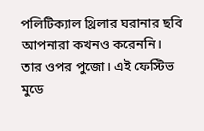পলিটিক‌্যাল থ্রিলার ঘরানার ছবি আপনারা কখনও করেননি। তার ওপর পুজো। এই ফেস্টিভ মুডে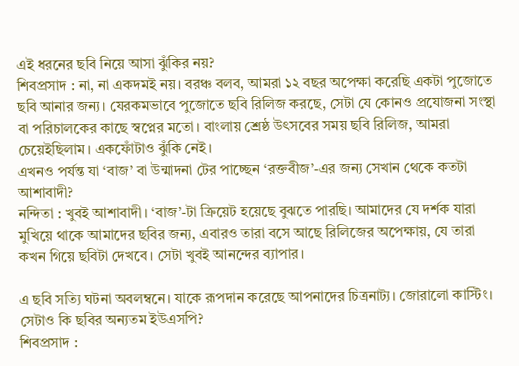এই ধরনের ছবি নিয়ে আসা ঝুঁকির নয়?
শিবপ্রসাদ : না, না একদমই নয়। বরঞ্চ বলব, আমরা ১২ বছর অপেক্ষা করেছি একটা পুজোতে ছবি আনার জন‌্য। যেরকমভাবে পুজোতে ছবি রিলিজ করছে, সেটা যে কোনও প্রযোজনা সংস্থা বা পরিচালকের কাছে স্বপ্নের মতো। বাংলায় শ্রেষ্ঠ উৎসবের সময় ছবি রিলিজ, আমরা চেয়েইছিলাম। একফোঁটাও ঝুঁকি নেই।
এখনও পর্যন্ত যা ‘বাজ’ বা উন্মাদনা টের পাচ্ছেন ‘রক্তবীজ’-এর জন‌্য সেখান থেকে কতটা আশাবাদী?
নন্দিতা : খুবই আশাবাদী। ‘বাজ’-টা ক্রিয়েট হয়েছে বুঝতে পারছি। আমাদের যে দর্শক যারা মুখিয়ে থাকে আমাদের ছবির জন‌্য, এবারও তারা বসে আছে রিলিজের অপেক্ষায়, যে তারা কখন গিয়ে ছবিটা দেখবে। সেটা খুবই আনন্দের ব‌্যাপার।

এ ছবি সত্যি ঘটনা অবলম্বনে। যাকে রূপদান করেছে আপনাদের চিত্রনাট‌্য। জোরালো কাস্টিং। সেটাও কি ছবির অন‌্যতম ইউএসপি?
শিবপ্রসাদ :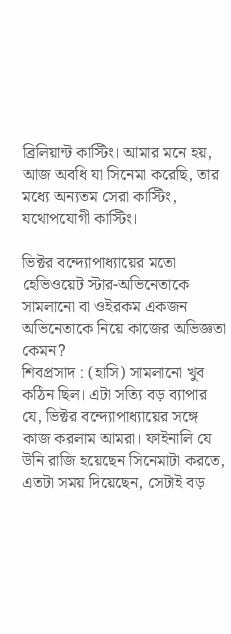ব্রিলিয়ান্ট কাস্টিং। আমার মনে হয়, আজ অবধি যা সিনেমা করেছি, তার মধ্যে অন‌্যতম সেরা কাস্টিং, যথোপযোগী কাস্টিং।

ভিক্টর বন্দ্যোপাধ‌্যায়ের মতো হেভিওয়েট স্টার-অভিনেতাকে সামলানো বা ওইরকম একজন অভিনেতাকে নিয়ে কাজের অভিজ্ঞতা কেমন?
শিবপ্রসাদ : (হাসি) সামলানো খুব কঠিন ছিল। এটা সত্যি বড় ব‌্যাপার যে, ভিক্টর বন্দ্যোপাধ‌্যায়ের সঙ্গে কাজ করলাম আমরা। ফাইনালি যে উনি রাজি হয়েছেন সিনেমাটা করতে, এতটা সময় দিয়েছেন, সেটাই বড়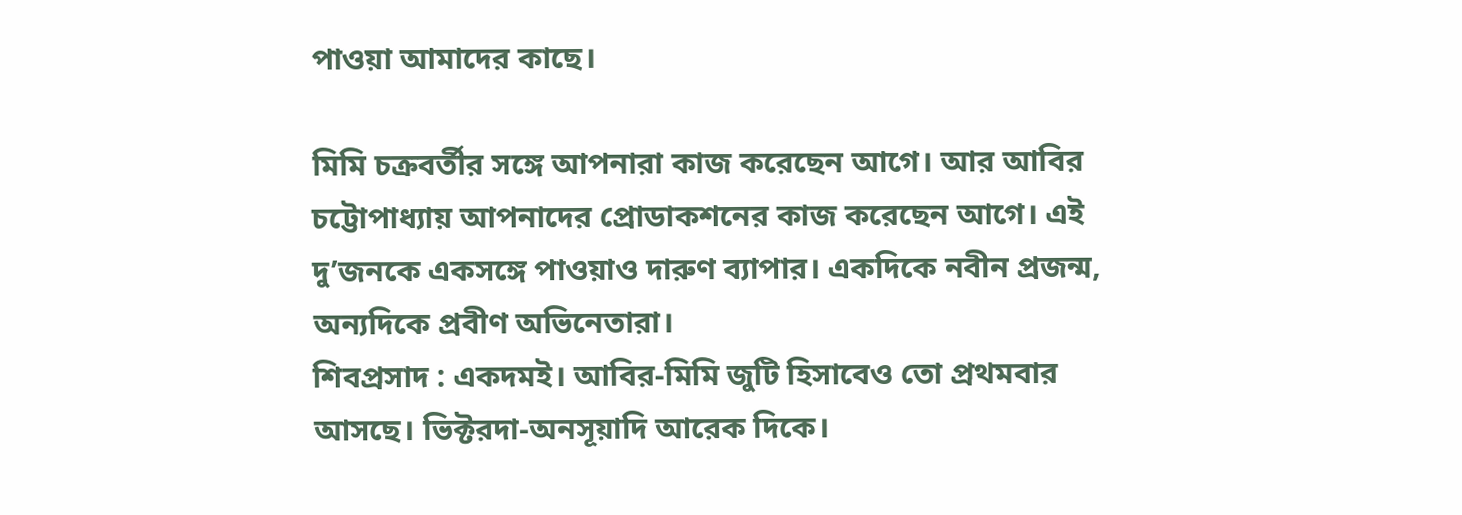পাওয়া আমাদের কাছে।

মিমি চক্রবর্তীর সঙ্গে আপনারা কাজ করেছেন আগে। আর আবির চট্টোপাধ‌্যায় আপনাদের প্রোডাকশনের কাজ করেছেন আগে। এই দু’জনকে একসঙ্গে পাওয়াও দারুণ ব‌্যাপার। একদিকে নবীন প্রজন্ম, অন‌্যদিকে প্রবীণ অভিনেতারা।
শিবপ্রসাদ : একদমই। আবির-মিমি জুটি হিসাবেও তো প্রথমবার আসছে। ভিক্টরদা-অনসূয়াদি আরেক দিকে।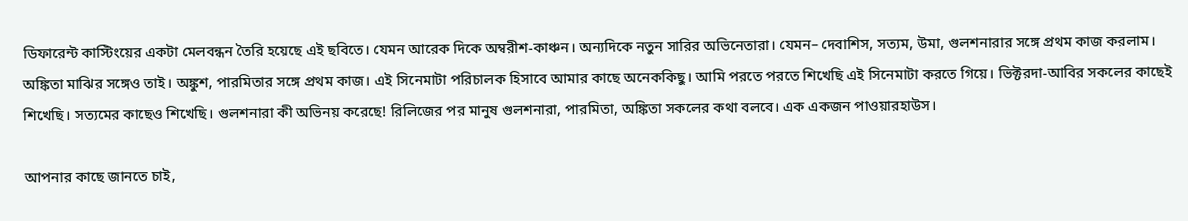ডিফারেন্ট কাস্টিংয়ের একটা মেলবন্ধন তৈরি হয়েছে এই ছবিতে। যেমন আরেক দিকে অম্বরীশ-কাঞ্চন। অন‌্যদিকে নতুন সারির অভিনেতারা। যেমন– দেবাশিস, সত‌্যম, উমা, গুলশনারার সঙ্গে প্রথম কাজ করলাম। অঙ্কিতা মাঝির সঙ্গেও তাই। অঙ্কুশ, পারমিতার সঙ্গে প্রথম কাজ। এই সিনেমাটা পরিচালক হিসাবে আমার কাছে অনেককিছু। আমি পরতে পরতে শিখেছি এই সিনেমাটা করতে গিয়ে। ভিক্টরদা-আবির সকলের কাছেই শিখেছি। সত‌্যমের কাছেও শিখেছি। গুলশনারা কী অভিনয় করেছে! রিলিজের পর মানুষ গুলশনারা, পারমিতা, অঙ্কিতা সকলের কথা বলবে। এক একজন পাওয়ারহাউস।

আপনার কাছে জানতে চাই,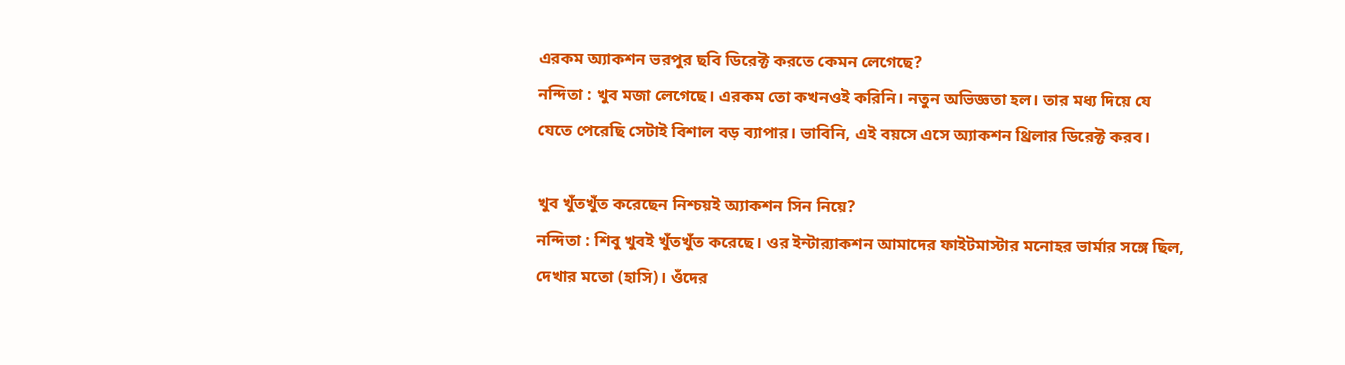এরকম অ‌্যাকশন ভরপুর ছবি ডিরেক্ট করতে কেমন লেগেছে?
নন্দিতা : খুব মজা লেগেছে। এরকম তো কখনওই করিনি। নতুন অভিজ্ঞতা হল। তার মধ‌্য দিয়ে যে যেতে পেরেছি সেটাই বিশাল বড় ব‌্যাপার। ভাবিনি, এই বয়সে এসে অ‌্যাকশন থ্রিলার ডিরেক্ট করব।

খুব খুঁতখুঁত করেছেন নিশ্চয়ই অ‌্যাকশন সিন নিয়ে?
নন্দিতা : শিবু খুবই খুঁতখুঁত করেছে। ওর ইন্টার‌্যাকশন আমাদের ফাইটমাস্টার মনোহর ভার্মার সঙ্গে ছিল, দেখার মতো (হাসি)। ওঁদের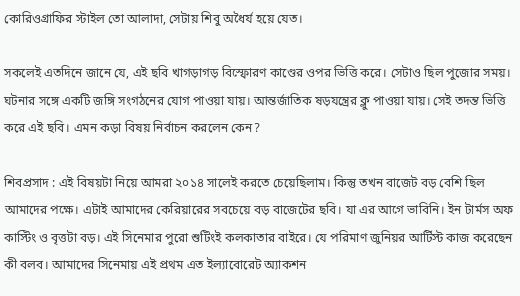কোরিওগ্রাফির স্টাইল তো আলাদা, সেটায় শিবু অধৈর্য হয়ে যেত।

সকলেই এতদিনে জানে যে, এই ছবি খাগড়াগড় বিস্ফোরণ কাণ্ডের ওপর ভিত্তি করে। সেটাও ছিল পুজোর সময়। ঘটনার সঙ্গে একটি জঙ্গি সংগঠনের যোগ পাওয়া যায়। আন্তর্জাতিক ষড়যন্ত্রের ক্লু পাওয়া যায়। সেই তদন্ত ভিত্তি করে এই ছবি। এমন কড়া বিষয় নির্বাচন করলেন কেন?

শিবপ্রসাদ : এই বিষয়টা নিয়ে আমরা ২০১৪ সালেই করতে চেয়েছিলাম। কিন্তু তখন বাজেট বড় বেশি ছিল আমাদের পক্ষে। এটাই আমাদের কেরিয়ারের সবচেয়ে বড় বাজেটের ছবি। যা এর আগে ভাবিনি। ইন টার্মস অফ কাস্টিং ও বৃত্তটা বড়। এই সিনেমার পুরো শুটিংই কলকাতার বাইরে। যে পরিমাণ জুনিয়র আর্টিস্ট কাজ করেছেন কী বলব। আমাদের সিনেমায় এই প্রথম এত ইল‌্যাবোরেট অ‌্যাকশন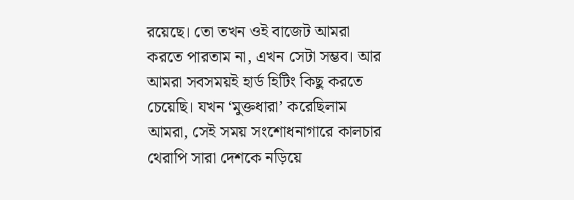রয়েছে। তো তখন ওই বাজেট আমরা করতে পারতাম না, এখন সেটা সম্ভব। আর আমরা সবসময়ই হার্ড হিটিং কিছু করতে চেয়েছি। যখন ‘মুক্তধারা’ করেছিলাম আমরা, সেই সময় সংশোধনাগারে কালচার থেরাপি সারা দেশকে নড়িয়ে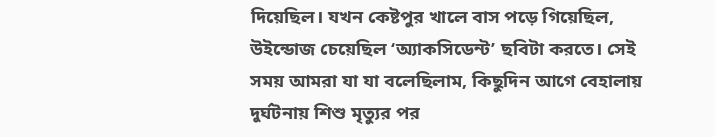দিয়েছিল। যখন কেষ্টপুর খালে বাস পড়ে গিয়েছিল, উইন্ডোজ চেয়েছিল ‘অ‌্যাকসিডেন্ট’ ছবিটা করতে। সেই সময় আমরা যা যা বলেছিলাম, কিছুদিন আগে বেহালায় দুর্ঘটনায় শিশু মৃত্যুর পর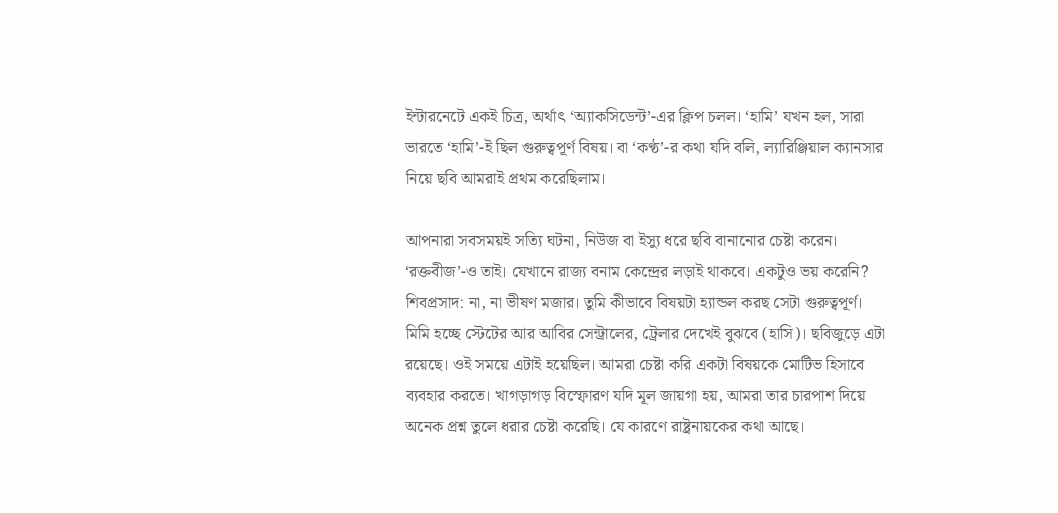ইন্টারনেটে একই চিত্র, অর্থাৎ ‘অ‌্যাকসিডেন্ট’-এর ক্লিপ চলল। ‘হামি’ যখন হল, সারা ভারতে ‘হামি’-ই ছিল গুরুত্বপূর্ণ বিষয়। বা ‘কণ্ঠ’-র কথা যদি বলি, ল‌্যারিঞ্জিয়াল ক‌্যানসার নিয়ে ছবি আমরাই প্রথম করেছিলাম।

আপনারা সবসময়ই সত্যি ঘটনা, নিউজ বা ইস্যু ধরে ছবি বানানোর চেষ্টা করেন। ‘রক্তবীজ’-ও তাই। যেখানে রাজ‌্য বনাম কেন্দ্রের লড়াই থাকবে। একটুও ভয় করেনি?
শিবপ্রসাদ: না, না ভীষণ মজার। তুমি কীভাবে বিষয়টা হ‌্যান্ডল করছ সেটা গুরুত্বপূর্ণ। মিমি হচ্ছে স্টেটের আর আবির সেন্ট্রালের, ট্রেলার দেখেই বুঝবে (হাসি)। ছবিজুড়ে এটা রয়েছে। ওই সময়ে এটাই হয়েছিল। আমরা চেষ্টা করি একটা বিষয়কে মোটিভ হিসাবে ব‌্যবহার করতে। খাগড়াগড় বিস্ফোরণ যদি মূল জায়গা হয়, আমরা তার চারপাশ দিয়ে অনেক প্রশ্ন তুলে ধরার চেষ্টা করেছি। যে কারণে রাষ্ট্রনায়কের কথা আছে।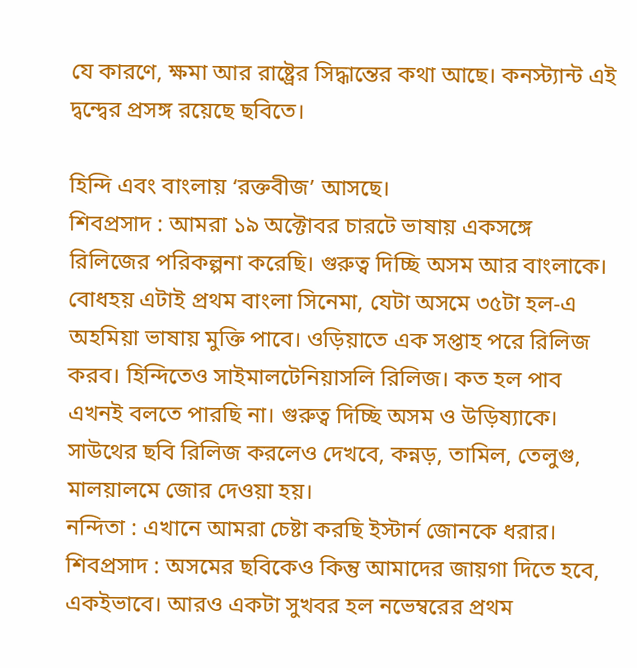যে কারণে, ক্ষমা আর রাষ্ট্রের সিদ্ধান্তের কথা আছে। কনস্ট‌্যান্ট এই দ্বন্দ্বের প্রসঙ্গ রয়েছে ছবিতে।

হিন্দি এবং বাংলায় ‘রক্তবীজ’ আসছে।
শিবপ্রসাদ : আমরা ১৯ অক্টোবর চারটে ভাষায় একসঙ্গে রিলিজের পরিকল্পনা করেছি। গুরুত্ব দিচ্ছি অসম আর বাংলাকে। বোধহয় এটাই প্রথম বাংলা সিনেমা, যেটা অসমে ৩৫টা হল-এ অহমিয়া ভাষায় মুক্তি পাবে। ওড়িয়াতে এক সপ্তাহ পরে রিলিজ করব। হিন্দিতেও সাইমালটেনিয়াসলি রিলিজ। কত হল পাব এখনই বলতে পারছি না। গুরুত্ব দিচ্ছি অসম ও উড়িষ‌্যাকে। সাউথের ছবি রিলিজ করলেও দেখবে, কন্নড়, তামিল, তেলুগু, মালয়ালমে জোর দেওয়া হয়।
নন্দিতা : এখানে আমরা চেষ্টা করছি ইস্টার্ন জোনকে ধরার।
শিবপ্রসাদ : অসমের ছবিকেও কিন্তু আমাদের জায়গা দিতে হবে, একইভাবে। আরও একটা সুখবর হল নভেম্বরের প্রথম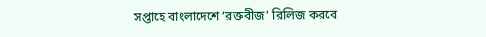সপ্তাহে বাংলাদেশে ‘রক্তবীজ’ রিলিজ করবে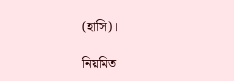(হাসি)।

নিয়মিত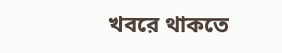খবরে থাকতে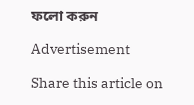ফলো করুন

Advertisement

Share this article on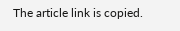The article link is copied.